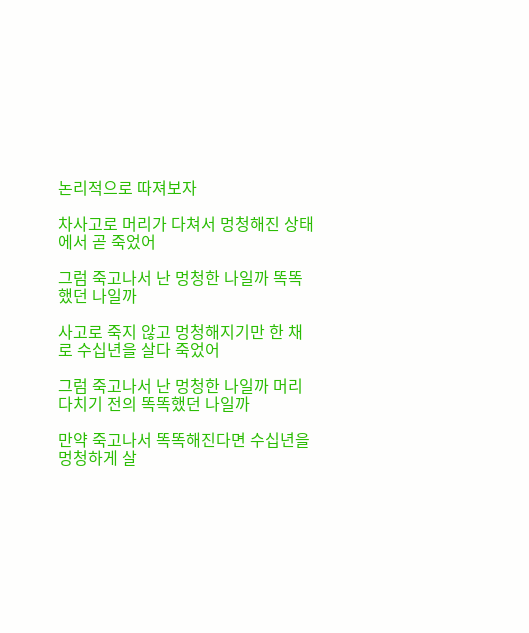논리적으로 따져보자

차사고로 머리가 다쳐서 멍청해진 상태에서 곧 죽었어

그럼 죽고나서 난 멍청한 나일까 똑똑했던 나일까

사고로 죽지 않고 멍청해지기만 한 채로 수십년을 살다 죽었어

그럼 죽고나서 난 멍청한 나일까 머리다치기 전의 똑똑했던 나일까

만약 죽고나서 똑똑해진다면 수십년을 멍청하게 살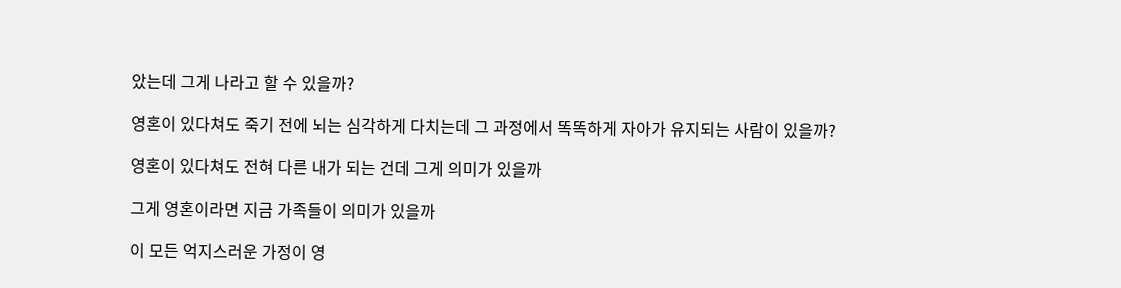았는데 그게 나라고 할 수 있을까?

영혼이 있다쳐도 죽기 전에 뇌는 심각하게 다치는데 그 과정에서 똑똑하게 자아가 유지되는 사람이 있을까?

영혼이 있다쳐도 전혀 다른 내가 되는 건데 그게 의미가 있을까

그게 영혼이라면 지금 가족들이 의미가 있을까

이 모든 억지스러운 가정이 영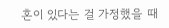혼이 있다는 걸 가정했을 때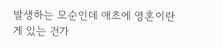발생하는 모순인데 애초에 영혼이란 게 있는 건가